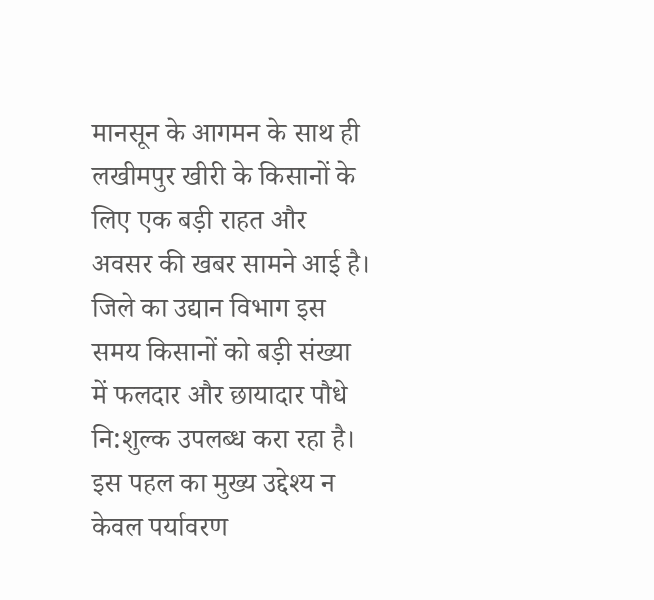मानसून के आगमन के साथ ही लखीमपुर खीरी के किसानों के लिए एक बड़ी राहत और अवसर की खबर सामने आई है। जिले का उद्यान विभाग इस समय किसानों को बड़ी संख्या में फलदार और छायादार पौधे नि:शुल्क उपलब्ध करा रहा है। इस पहल का मुख्य उद्देश्य न केवल पर्यावरण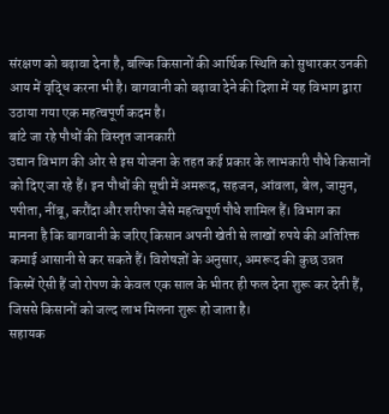संरक्षण को बढ़ावा देना है, बल्कि किसानों की आर्थिक स्थिति को सुधारकर उनकी आय में वृद्धि करना भी है। बागवानी को बढ़ावा देने की दिशा में यह विभाग द्वारा उठाया गया एक महत्वपूर्ण कदम है।
बांटे जा रहे पौधों की विस्तृत जानकारी
उद्यान विभाग की ओर से इस योजना के तहत कई प्रकार के लाभकारी पौधे किसानों को दिए जा रहे हैं। इन पौधों की सूची में अमरूद, सहजन, आंवला, बेल, जामुन, पपीता, नींबू, करौंदा और शरीफा जैसे महत्वपूर्ण पौधे शामिल हैं। विभाग का मानना है कि बागवानी के जरिए किसान अपनी खेती से लाखों रुपये की अतिरिक्त कमाई आसानी से कर सकते हैं। विशेषज्ञों के अनुसार, अमरूद की कुछ उन्नत किस्में ऐसी हैं जो रोपण के केवल एक साल के भीतर ही फल देना शुरू कर देती हैं, जिससे किसानों को जल्द लाभ मिलना शुरू हो जाता है।
सहायक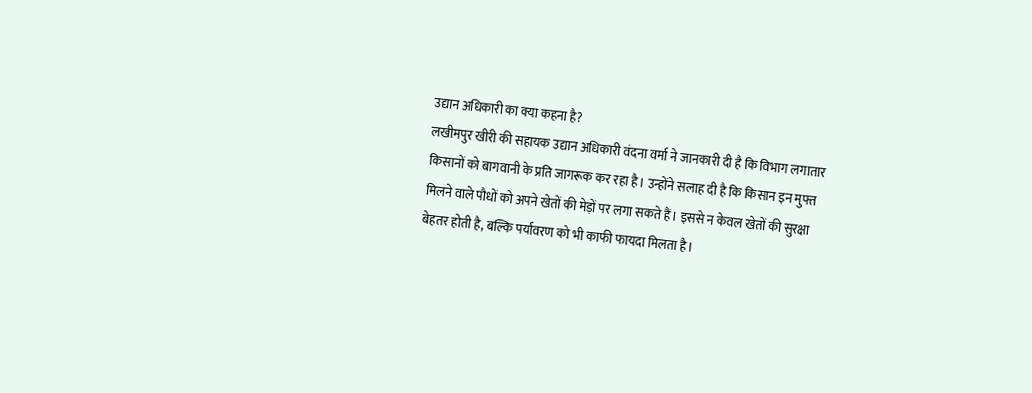उद्यान अधिकारी का क्या कहना है?
लखीमपुर खीरी की सहायक उद्यान अधिकारी वंदना वर्मा ने जानकारी दी है कि विभाग लगातार किसानों को बागवानी के प्रति जागरूक कर रहा है। उन्होंने सलाह दी है कि किसान इन मुफ्त मिलने वाले पौधों को अपने खेतों की मेड़ों पर लगा सकते हैं। इससे न केवल खेतों की सुरक्षा बेहतर होती है, बल्कि पर्यावरण को भी काफी फायदा मिलता है।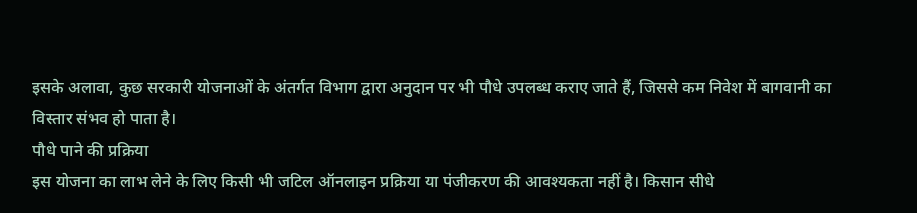इसके अलावा, कुछ सरकारी योजनाओं के अंतर्गत विभाग द्वारा अनुदान पर भी पौधे उपलब्ध कराए जाते हैं, जिससे कम निवेश में बागवानी का विस्तार संभव हो पाता है।
पौधे पाने की प्रक्रिया
इस योजना का लाभ लेने के लिए किसी भी जटिल ऑनलाइन प्रक्रिया या पंजीकरण की आवश्यकता नहीं है। किसान सीधे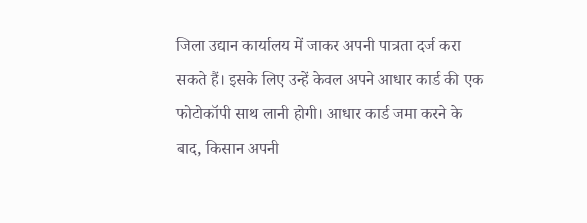जिला उद्यान कार्यालय में जाकर अपनी पात्रता दर्ज करा सकते हैं। इसके लिए उन्हें केवल अपने आधार कार्ड की एक फोटोकॉपी साथ लानी होगी। आधार कार्ड जमा करने के बाद, किसान अपनी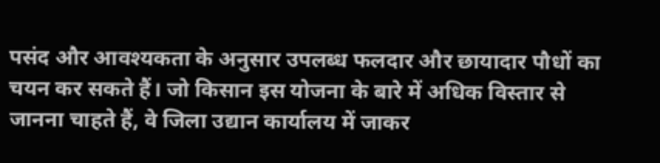पसंद और आवश्यकता के अनुसार उपलब्ध फलदार और छायादार पौधों का चयन कर सकते हैं। जो किसान इस योजना के बारे में अधिक विस्तार से जानना चाहते हैं, वे जिला उद्यान कार्यालय में जाकर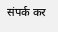संपर्क कर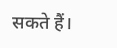सकते हैं।